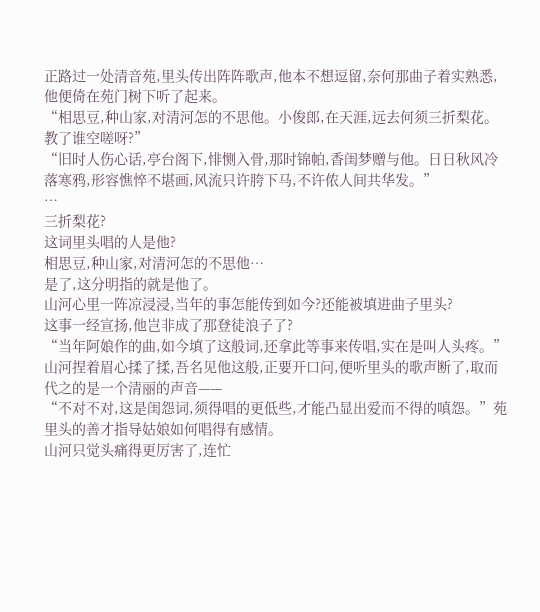正路过一处清音苑,里头传出阵阵歌声,他本不想逗留,奈何那曲子着实熟悉,他便倚在苑门树下听了起来。
“相思豆,种山家,对清河怎的不思他。小俊郎,在天涯,远去何须三折梨花。教了谁空嗟呀?”
“旧时人伤心话,亭台阁下,悱恻入骨,那时锦帕,香闺梦赠与他。日日秋风冷落寒鸦,形容憔悴不堪画,风流只许胯下马,不许侬人间共华发。”
…
三折梨花?
这词里头唱的人是他?
相思豆,种山家,对清河怎的不思他…
是了,这分明指的就是他了。
山河心里一阵凉浸浸,当年的事怎能传到如今?还能被填进曲子里头?
这事一经宣扬,他岂非成了那登徒浪子了?
“当年阿娘作的曲,如今填了这般词,还拿此等事来传唱,实在是叫人头疼。”
山河捏着眉心揉了揉,吾名见他这般,正要开口问,便听里头的歌声断了,取而代之的是一个清丽的声音——
“不对不对,这是闺怨词,须得唱的更低些,才能凸显出爱而不得的嗔怨。”苑里头的善才指导姑娘如何唱得有感情。
山河只觉头痛得更厉害了,连忙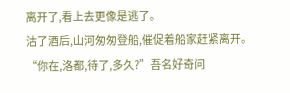离开了,看上去更像是逃了。
沽了酒后,山河匆匆登船,催促着船家赶紧离开。
“你在,洛都,待了,多久?”吾名好奇问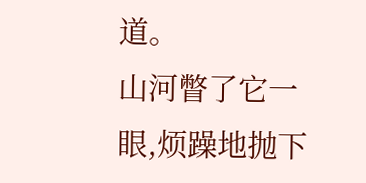道。
山河瞥了它一眼,烦躁地抛下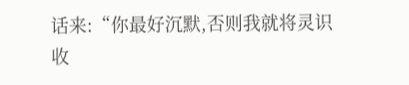话来:“你最好沉默,否则我就将灵识收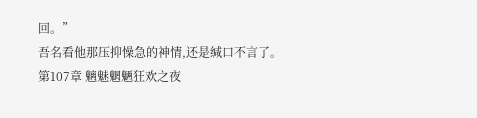回。”
吾名看他那压抑懆急的神情,还是缄口不言了。
第107章 魑魅魍魉狂欢之夜